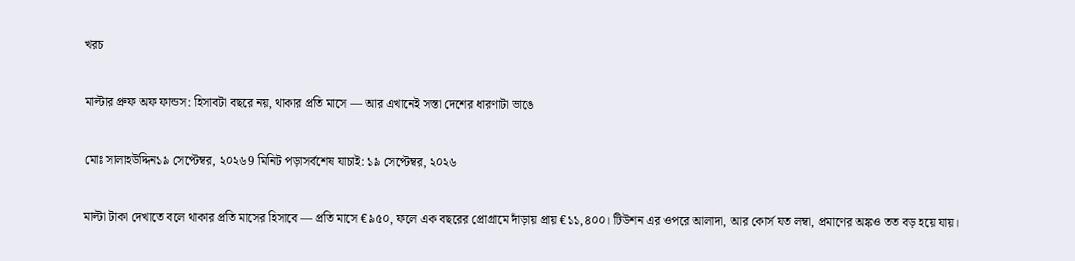খরচ

মাল্টার প্রুফ অফ ফান্ডস: হিসাবটা বছরে নয়, থাকার প্রতি মাসে — আর এখানেই সস্তা দেশের ধারণাটা ভাঙে

মোঃ সালাহউদ্দিন১৯ সেপ্টেম্বর, ২০২৬9 মিনিট পড়াসর্বশেষ যাচাই: ১৯ সেপ্টেম্বর, ২০২৬

মাল্টা টাকা দেখাতে বলে থাকার প্রতি মাসের হিসাবে — প্রতি মাসে €৯৫০, ফলে এক বছরের প্রোগ্রামে দাঁড়ায় প্রায় €১১,৪০০। টিউশন এর ওপরে আলাদা, আর কোর্স যত লম্বা, প্রমাণের অঙ্কও তত বড় হয়ে যায়।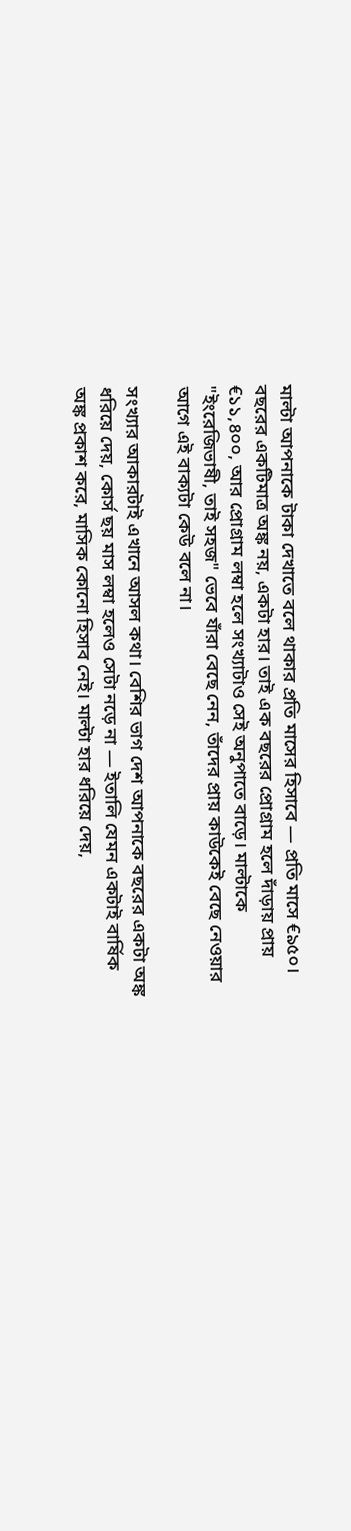মাল্টা আপনাকে টাকা দেখাতে বলে থাকার প্রতি মাসের হিসাবে — প্রতি মাসে €৯৫০। বছরের একটিমাত্র অঙ্ক নয়, একটা হার। তাই এক বছরের প্রোগ্রাম হলে দাঁড়ায় প্রায় €১১,৪০০, আর প্রোগ্রাম লম্বা হলে সংখ্যাটাও সেই অনুপাতে বাড়ে। মাল্টাকে "ইংরেজিভাষী, তাই সহজ" ভেবে যাঁরা বেছে নেন, তাঁদের প্রায় কাউকেই বেছে নেওয়ার আগে এই বাক্যটা কেউ বলে না।

সংখ্যার আকারটাই এখানে আসল কথা। বেশির ভাগ দেশ আপনাকে বছরের একটা অঙ্ক ধরিয়ে দেয়, কোর্স ছয় মাস লম্বা হলেও সেটা নড়ে না — ইতালি যেমন একটাই বার্ষিক অঙ্ক প্রকাশ করে, মাসিক কোনো হিসাব নেই। মাল্টা হার ধরিয়ে দেয়,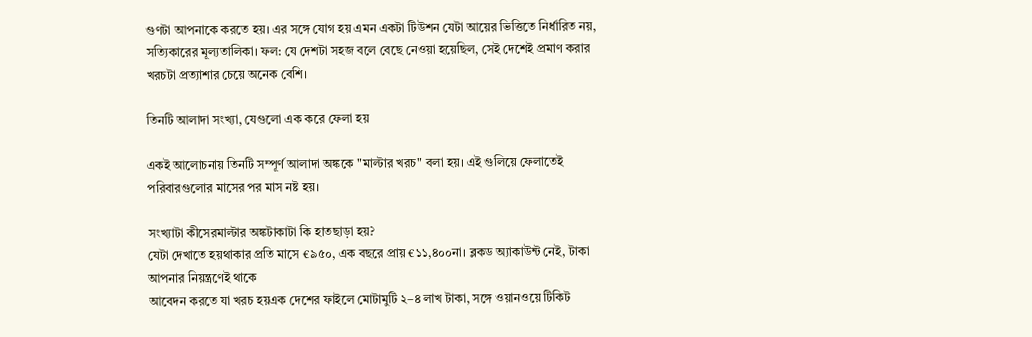গুণটা আপনাকে করতে হয়। এর সঙ্গে যোগ হয় এমন একটা টিউশন যেটা আয়ের ভিত্তিতে নির্ধারিত নয়, সত্যিকারের মূল্যতালিকা। ফল: যে দেশটা সহজ বলে বেছে নেওয়া হয়েছিল, সেই দেশেই প্রমাণ করার খরচটা প্রত্যাশার চেয়ে অনেক বেশি।

তিনটি আলাদা সংখ্যা, যেগুলো এক করে ফেলা হয়

একই আলোচনায় তিনটি সম্পূর্ণ আলাদা অঙ্ককে "মাল্টার খরচ" বলা হয়। এই গুলিয়ে ফেলাতেই পরিবারগুলোর মাসের পর মাস নষ্ট হয়।

সংখ্যাটা কীসেরমাল্টার অঙ্কটাকাটা কি হাতছাড়া হয়?
যেটা দেখাতে হয়থাকার প্রতি মাসে €৯৫০, এক বছরে প্রায় €১১,৪০০না। ব্লকড অ্যাকাউন্ট নেই, টাকা আপনার নিয়ন্ত্রণেই থাকে
আবেদন করতে যা খরচ হয়এক দেশের ফাইলে মোটামুটি ২–৪ লাখ টাকা, সঙ্গে ওয়ানওয়ে টিকিট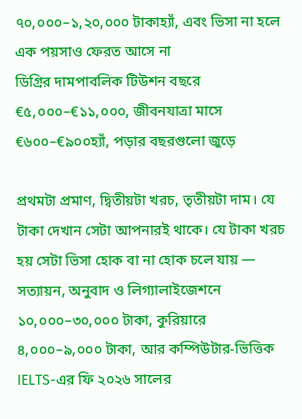৭০,০০০–১,২০,০০০ টাকাহ্যাঁ, এবং ভিসা না হলে এক পয়সাও ফেরত আসে না
ডিগ্রির দামপাবলিক টিউশন বছরে €৫,০০০–€১১,০০০, জীবনযাত্রা মাসে €৬০০–€৯০০হ্যাঁ, পড়ার বছরগুলো জুড়ে

প্রথমটা প্রমাণ, দ্বিতীয়টা খরচ, তৃতীয়টা দাম। যে টাকা দেখান সেটা আপনারই থাকে। যে টাকা খরচ হয় সেটা ভিসা হোক বা না হোক চলে যায় — সত্যায়ন, অনুবাদ ও লিগ্যালাইজেশনে ১০,০০০–৩০,০০০ টাকা, কুরিয়ারে ৪,০০০–৯,০০০ টাকা, আর কম্পিউটার-ভিত্তিক IELTS-এর ফি ২০২৬ সালের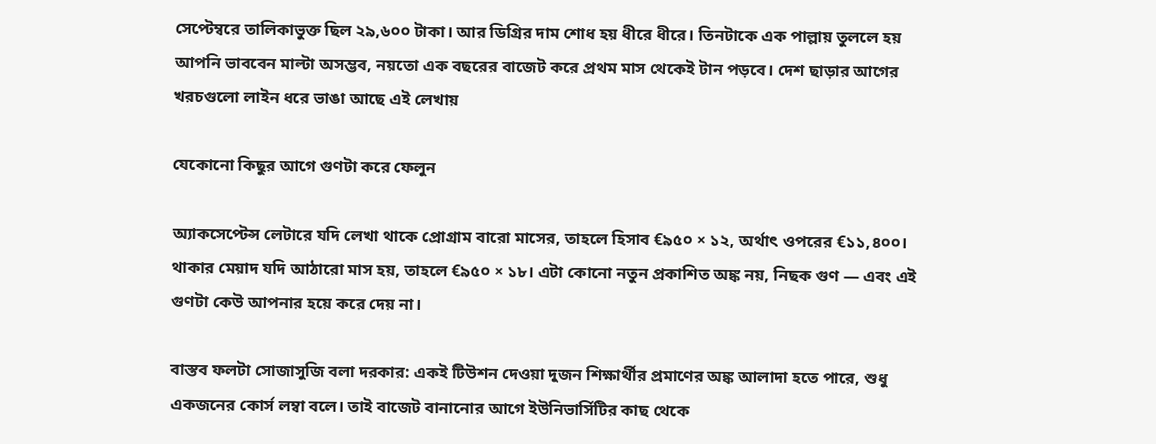সেপ্টেম্বরে তালিকাভুক্ত ছিল ২৯,৬০০ টাকা। আর ডিগ্রির দাম শোধ হয় ধীরে ধীরে। তিনটাকে এক পাল্লায় তুললে হয় আপনি ভাববেন মাল্টা অসম্ভব, নয়তো এক বছরের বাজেট করে প্রথম মাস থেকেই টান পড়বে। দেশ ছাড়ার আগের খরচগুলো লাইন ধরে ভাঙা আছে এই লেখায়

যেকোনো কিছুর আগে গুণটা করে ফেলুন

অ্যাকসেপ্টেন্স লেটারে যদি লেখা থাকে প্রোগ্রাম বারো মাসের, তাহলে হিসাব €৯৫০ × ১২, অর্থাৎ ওপরের €১১,৪০০। থাকার মেয়াদ যদি আঠারো মাস হয়, তাহলে €৯৫০ × ১৮। এটা কোনো নতুন প্রকাশিত অঙ্ক নয়, নিছক গুণ — এবং এই গুণটা কেউ আপনার হয়ে করে দেয় না।

বাস্তব ফলটা সোজাসুজি বলা দরকার: একই টিউশন দেওয়া দুজন শিক্ষার্থীর প্রমাণের অঙ্ক আলাদা হতে পারে, শুধু একজনের কোর্স লম্বা বলে। তাই বাজেট বানানোর আগে ইউনিভার্সিটির কাছ থেকে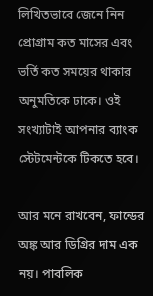লিখিতভাবে জেনে নিন প্রোগ্রাম কত মাসের এবং ভর্তি কত সময়ের থাকার অনুমতিকে ঢাকে। ওই সংখ্যাটাই আপনার ব্যাংক স্টেটমেন্টকে টিকতে হবে।

আর মনে রাখবেন, ফান্ডের অঙ্ক আর ডিগ্রির দাম এক নয়। পাবলিক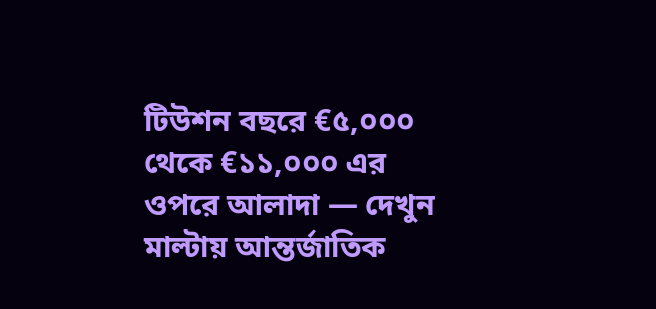টিউশন বছরে €৫,০০০ থেকে €১১,০০০ এর ওপরে আলাদা — দেখুন মাল্টায় আন্তর্জাতিক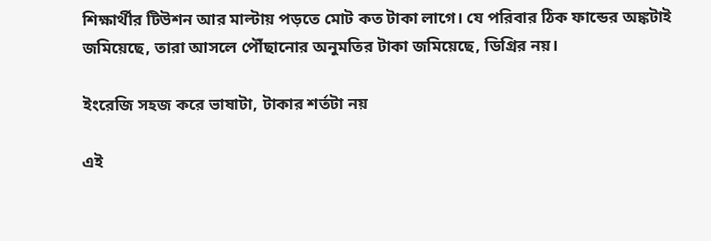শিক্ষার্থীর টিউশন আর মাল্টায় পড়তে মোট কত টাকা লাগে। যে পরিবার ঠিক ফান্ডের অঙ্কটাই জমিয়েছে, তারা আসলে পৌঁছানোর অনুমতির টাকা জমিয়েছে, ডিগ্রির নয়।

ইংরেজি সহজ করে ভাষাটা, টাকার শর্তটা নয়

এই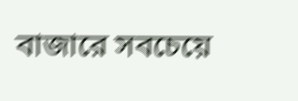বাজারে সবচেয়ে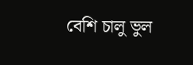বেশি চালু ভুল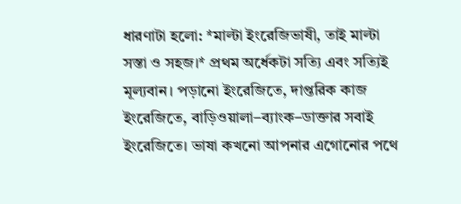ধারণাটা হলো: *মাল্টা ইংরেজিভাষী, তাই মাল্টা সস্তা ও সহজ।* প্রথম অর্ধেকটা সত্যি এবং সত্যিই মূল্যবান। পড়ানো ইংরেজিতে, দাপ্তরিক কাজ ইংরেজিতে, বাড়িওয়ালা–ব্যাংক–ডাক্তার সবাই ইংরেজিতে। ভাষা কখনো আপনার এগোনোর পথে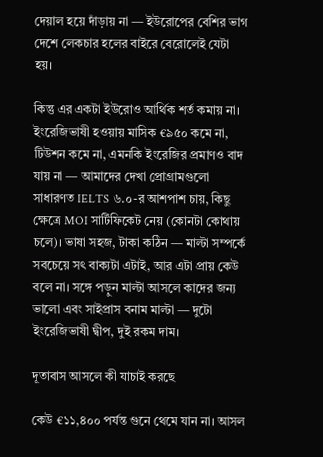দেয়াল হয়ে দাঁড়ায় না — ইউরোপের বেশির ভাগ দেশে লেকচার হলের বাইরে বেরোলেই যেটা হয়।

কিন্তু এর একটা ইউরোও আর্থিক শর্ত কমায় না। ইংরেজিভাষী হওয়ায় মাসিক €৯৫০ কমে না, টিউশন কমে না, এমনকি ইংরেজির প্রমাণও বাদ যায় না — আমাদের দেখা প্রোগ্রামগুলো সাধারণত IELTS ৬.০-র আশপাশ চায়, কিছু ক্ষেত্রে MOI সার্টিফিকেট নেয় (কোনটা কোথায় চলে)। ভাষা সহজ, টাকা কঠিন — মাল্টা সম্পর্কে সবচেয়ে সৎ বাক্যটা এটাই, আর এটা প্রায় কেউ বলে না। সঙ্গে পড়ুন মাল্টা আসলে কাদের জন্য ভালো এবং সাইপ্রাস বনাম মাল্টা — দুটো ইংরেজিভাষী দ্বীপ, দুই রকম দাম।

দূতাবাস আসলে কী যাচাই করছে

কেউ €১১,৪০০ পর্যন্ত গুনে থেমে যান না। আসল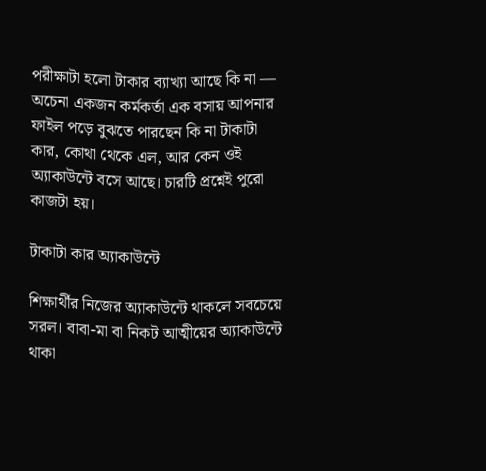পরীক্ষাটা হলো টাকার ব্যাখ্যা আছে কি না — অচেনা একজন কর্মকর্তা এক বসায় আপনার ফাইল পড়ে বুঝতে পারছেন কি না টাকাটা কার, কোথা থেকে এল, আর কেন ওই অ্যাকাউন্টে বসে আছে। চারটি প্রশ্নেই পুরো কাজটা হয়।

টাকাটা কার অ্যাকাউন্টে

শিক্ষার্থীর নিজের অ্যাকাউন্টে থাকলে সবচেয়ে সরল। বাবা-মা বা নিকট আত্মীয়ের অ্যাকাউন্টে থাকা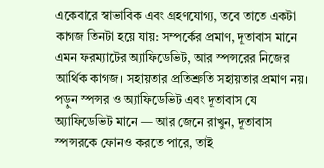একেবারে স্বাভাবিক এবং গ্রহণযোগ্য, তবে তাতে একটা কাগজ তিনটা হয়ে যায়: সম্পর্কের প্রমাণ, দূতাবাস মানে এমন ফরম্যাটের অ্যাফিডেভিট, আর স্পন্সরের নিজের আর্থিক কাগজ। সহায়তার প্রতিশ্রুতি সহায়তার প্রমাণ নয়। পড়ুন স্পন্সর ও অ্যাফিডেভিট এবং দূতাবাস যে অ্যাফিডেভিট মানে — আর জেনে রাখুন, দূতাবাস স্পন্সরকে ফোনও করতে পারে, তাই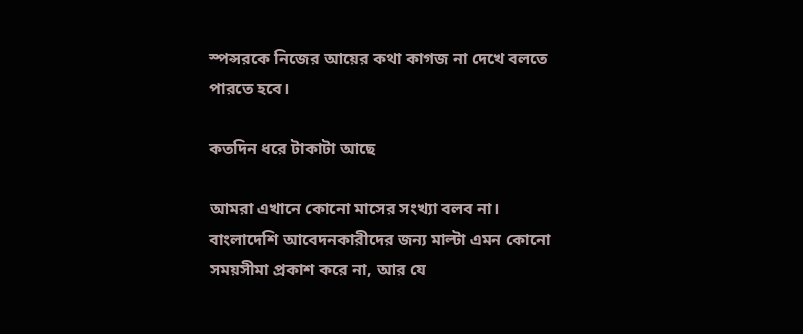স্পন্সরকে নিজের আয়ের কথা কাগজ না দেখে বলতে পারতে হবে।

কতদিন ধরে টাকাটা আছে

আমরা এখানে কোনো মাসের সংখ্যা বলব না। বাংলাদেশি আবেদনকারীদের জন্য মাল্টা এমন কোনো সময়সীমা প্রকাশ করে না, আর যে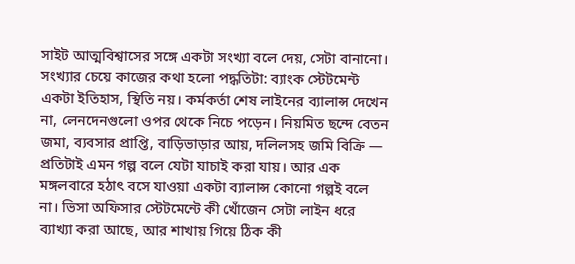সাইট আত্মবিশ্বাসের সঙ্গে একটা সংখ্যা বলে দেয়, সেটা বানানো। সংখ্যার চেয়ে কাজের কথা হলো পদ্ধতিটা: ব্যাংক স্টেটমেন্ট একটা ইতিহাস, স্থিতি নয়। কর্মকর্তা শেষ লাইনের ব্যালান্স দেখেন না, লেনদেনগুলো ওপর থেকে নিচে পড়েন। নিয়মিত ছন্দে বেতন জমা, ব্যবসার প্রাপ্তি, বাড়িভাড়ার আয়, দলিলসহ জমি বিক্রি — প্রতিটাই এমন গল্প বলে যেটা যাচাই করা যায়। আর এক মঙ্গলবারে হঠাৎ বসে যাওয়া একটা ব্যালান্স কোনো গল্পই বলে না। ভিসা অফিসার স্টেটমেন্টে কী খোঁজেন সেটা লাইন ধরে ব্যাখ্যা করা আছে, আর শাখায় গিয়ে ঠিক কী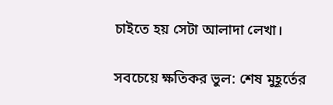চাইতে হয় সেটা আলাদা লেখা।

সবচেয়ে ক্ষতিকর ভুল: শেষ মুহূর্তের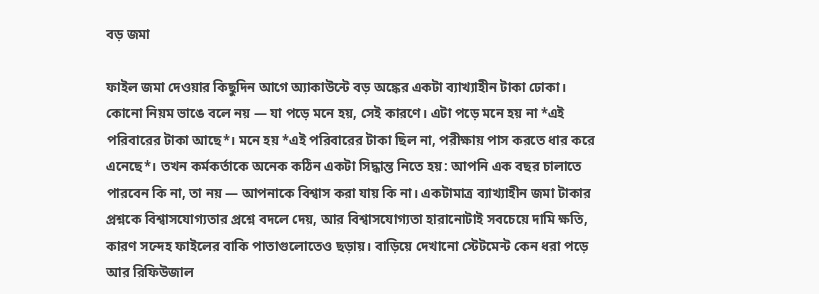বড় জমা

ফাইল জমা দেওয়ার কিছুদিন আগে অ্যাকাউন্টে বড় অঙ্কের একটা ব্যাখ্যাহীন টাকা ঢোকা। কোনো নিয়ম ভাঙে বলে নয় — যা পড়ে মনে হয়, সেই কারণে। এটা পড়ে মনে হয় না *এই পরিবারের টাকা আছে*। মনে হয় *এই পরিবারের টাকা ছিল না, পরীক্ষায় পাস করতে ধার করে এনেছে*। তখন কর্মকর্তাকে অনেক কঠিন একটা সিদ্ধান্ত নিতে হয়: আপনি এক বছর চালাতে পারবেন কি না, তা নয় — আপনাকে বিশ্বাস করা যায় কি না। একটামাত্র ব্যাখ্যাহীন জমা টাকার প্রশ্নকে বিশ্বাসযোগ্যতার প্রশ্নে বদলে দেয়, আর বিশ্বাসযোগ্যতা হারানোটাই সবচেয়ে দামি ক্ষতি, কারণ সন্দেহ ফাইলের বাকি পাতাগুলোতেও ছড়ায়। বাড়িয়ে দেখানো স্টেটমেন্ট কেন ধরা পড়ে আর রিফিউজাল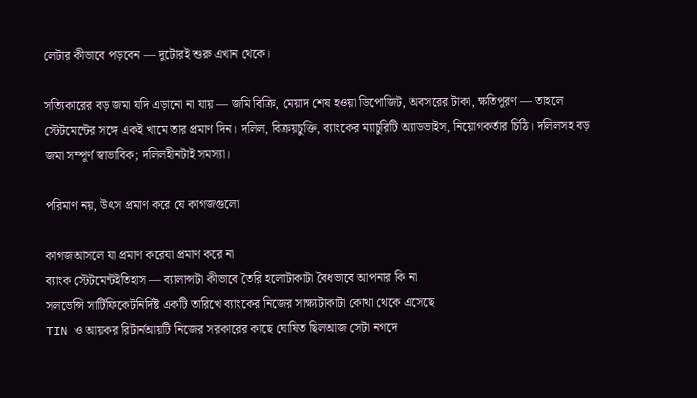লেটার কীভাবে পড়বেন — দুটোরই শুরু এখান থেকে।

সত্যিকারের বড় জমা যদি এড়ানো না যায় — জমি বিক্রি, মেয়াদ শেষ হওয়া ডিপোজিট, অবসরের টাকা, ক্ষতিপূরণ — তাহলে স্টেটমেন্টের সঙ্গে একই খামে তার প্রমাণ দিন। দলিল, বিক্রয়চুক্তি, ব্যাংকের ম্যাচুরিটি অ্যাডভাইস, নিয়োগকর্তার চিঠি। দলিলসহ বড় জমা সম্পূর্ণ স্বাভাবিক; দলিলহীনটাই সমস্যা।

পরিমাণ নয়, উৎস প্রমাণ করে যে কাগজগুলো

কাগজআসলে যা প্রমাণ করেযা প্রমাণ করে না
ব্যাংক স্টেটমেন্টইতিহাস — ব্যালান্সটা কীভাবে তৈরি হলোটাকাটা বৈধভাবে আপনার কি না
সলভেন্সি সার্টিফিকেটনির্দিষ্ট একটি তারিখে ব্যাংকের নিজের সাক্ষ্যটাকাটা কোথা থেকে এসেছে
TIN ও আয়কর রিটার্নআয়টি নিজের সরকারের কাছে ঘোষিত ছিলআজ সেটা নগদে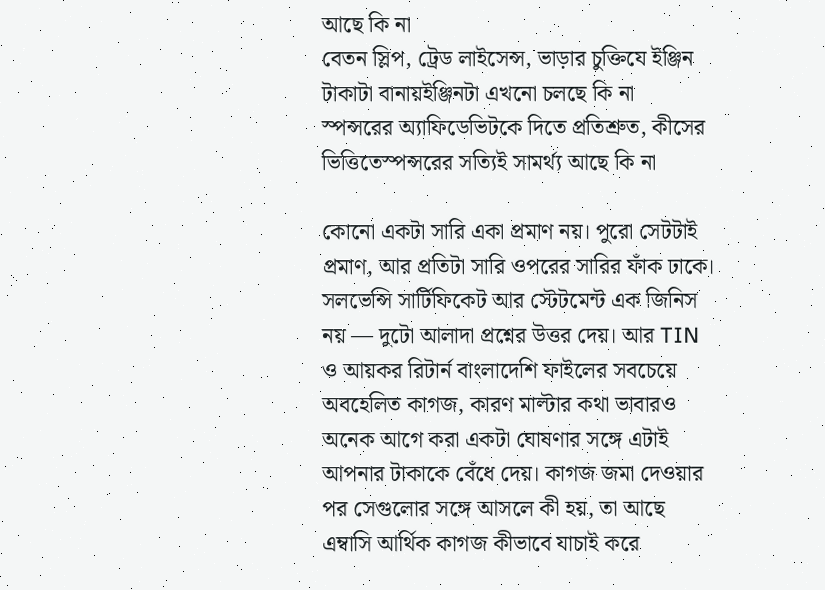আছে কি না
বেতন স্লিপ, ট্রেড লাইসেন্স, ভাড়ার চুক্তিযে ইঞ্জিন টাকাটা বানায়ইঞ্জিনটা এখনো চলছে কি না
স্পন্সরের অ্যাফিডেভিটকে দিতে প্রতিশ্রুত, কীসের ভিত্তিতেস্পন্সরের সত্যিই সামর্থ্য আছে কি না

কোনো একটা সারি একা প্রমাণ নয়। পুরো সেটটাই প্রমাণ, আর প্রতিটা সারি ওপরের সারির ফাঁক ঢাকে। সলভেন্সি সার্টিফিকেট আর স্টেটমেন্ট এক জিনিস নয় — দুটো আলাদা প্রশ্নের উত্তর দেয়। আর TIN ও আয়কর রিটার্ন বাংলাদেশি ফাইলের সবচেয়ে অবহেলিত কাগজ, কারণ মাল্টার কথা ভাবারও অনেক আগে করা একটা ঘোষণার সঙ্গে এটাই আপনার টাকাকে বেঁধে দেয়। কাগজ জমা দেওয়ার পর সেগুলোর সঙ্গে আসলে কী হয়, তা আছে এম্বাসি আর্থিক কাগজ কীভাবে যাচাই করে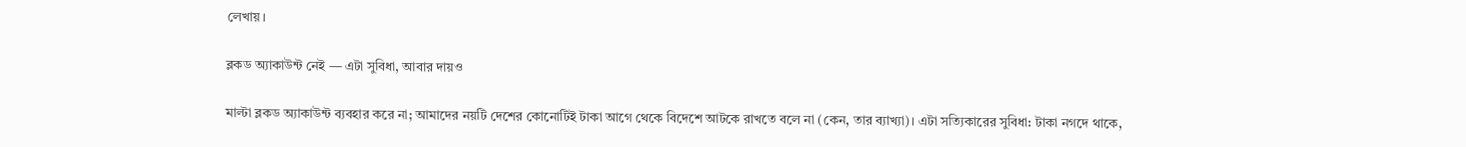লেখায়।

ব্লকড অ্যাকাউন্ট নেই — এটা সুবিধা, আবার দায়ও

মাল্টা ব্লকড অ্যাকাউন্ট ব্যবহার করে না; আমাদের নয়টি দেশের কোনোটিই টাকা আগে থেকে বিদেশে আটকে রাখতে বলে না (কেন, তার ব্যাখ্যা)। এটা সত্যিকারের সুবিধা: টাকা নগদে থাকে,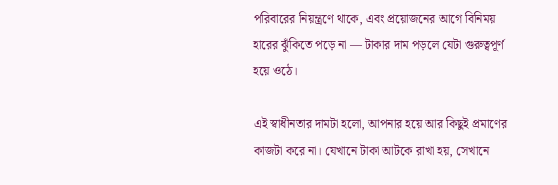পরিবারের নিয়ন্ত্রণে থাকে, এবং প্রয়োজনের আগে বিনিময় হারের ঝুঁকিতে পড়ে না — টাকার দাম পড়লে যেটা গুরুত্বপূর্ণ হয়ে ওঠে।

এই স্বাধীনতার দামটা হলো, আপনার হয়ে আর কিছুই প্রমাণের কাজটা করে না। যেখানে টাকা আটকে রাখা হয়, সেখানে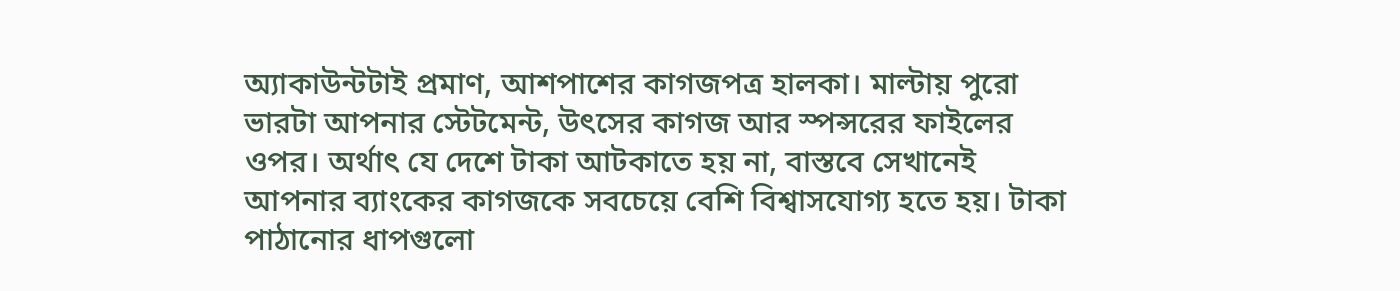অ্যাকাউন্টটাই প্রমাণ, আশপাশের কাগজপত্র হালকা। মাল্টায় পুরো ভারটা আপনার স্টেটমেন্ট, উৎসের কাগজ আর স্পন্সরের ফাইলের ওপর। অর্থাৎ যে দেশে টাকা আটকাতে হয় না, বাস্তবে সেখানেই আপনার ব্যাংকের কাগজকে সবচেয়ে বেশি বিশ্বাসযোগ্য হতে হয়। টাকা পাঠানোর ধাপগুলো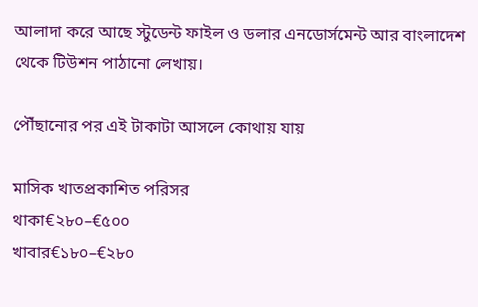আলাদা করে আছে স্টুডেন্ট ফাইল ও ডলার এনডোর্সমেন্ট আর বাংলাদেশ থেকে টিউশন পাঠানো লেখায়।

পৌঁছানোর পর এই টাকাটা আসলে কোথায় যায়

মাসিক খাতপ্রকাশিত পরিসর
থাকা€২৮০–€৫০০
খাবার€১৮০–€২৮০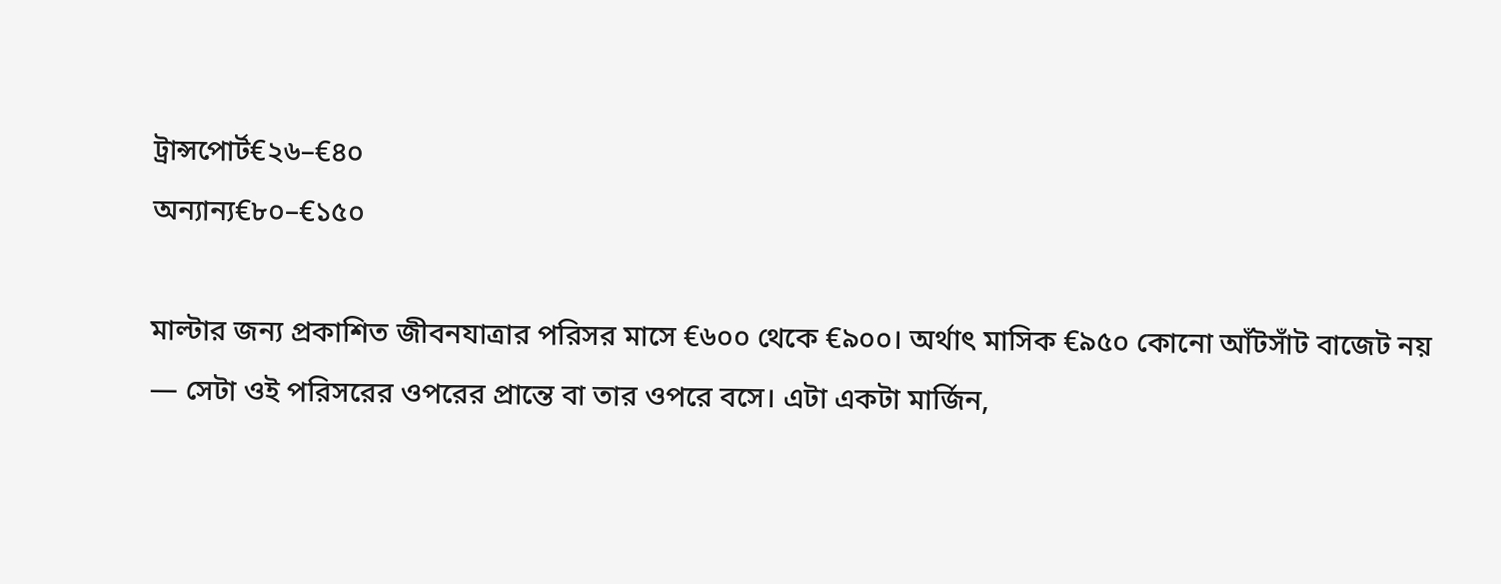ট্রান্সপোর্ট€২৬–€৪০
অন্যান্য€৮০–€১৫০

মাল্টার জন্য প্রকাশিত জীবনযাত্রার পরিসর মাসে €৬০০ থেকে €৯০০। অর্থাৎ মাসিক €৯৫০ কোনো আঁটসাঁট বাজেট নয় — সেটা ওই পরিসরের ওপরের প্রান্তে বা তার ওপরে বসে। এটা একটা মার্জিন,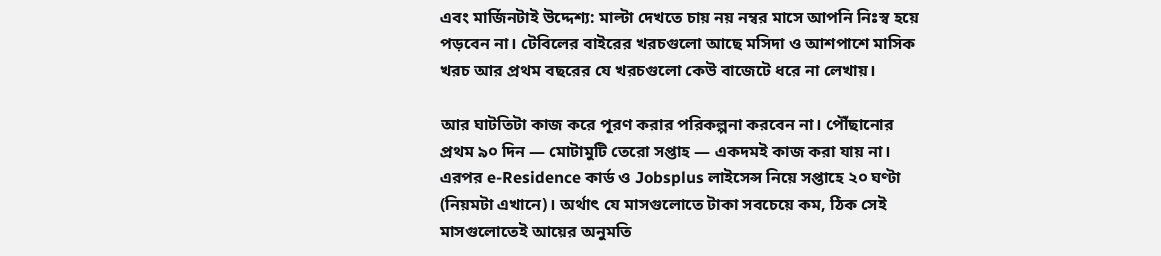এবং মার্জিনটাই উদ্দেশ্য: মাল্টা দেখতে চায় নয় নম্বর মাসে আপনি নিঃস্ব হয়ে পড়বেন না। টেবিলের বাইরের খরচগুলো আছে মসিদা ও আশপাশে মাসিক খরচ আর প্রথম বছরের যে খরচগুলো কেউ বাজেটে ধরে না লেখায়।

আর ঘাটতিটা কাজ করে পূরণ করার পরিকল্পনা করবেন না। পৌঁছানোর প্রথম ৯০ দিন — মোটামুটি তেরো সপ্তাহ — একদমই কাজ করা যায় না। এরপর e-Residence কার্ড ও Jobsplus লাইসেন্স নিয়ে সপ্তাহে ২০ ঘণ্টা (নিয়মটা এখানে)। অর্থাৎ যে মাসগুলোতে টাকা সবচেয়ে কম, ঠিক সেই মাসগুলোতেই আয়ের অনুমতি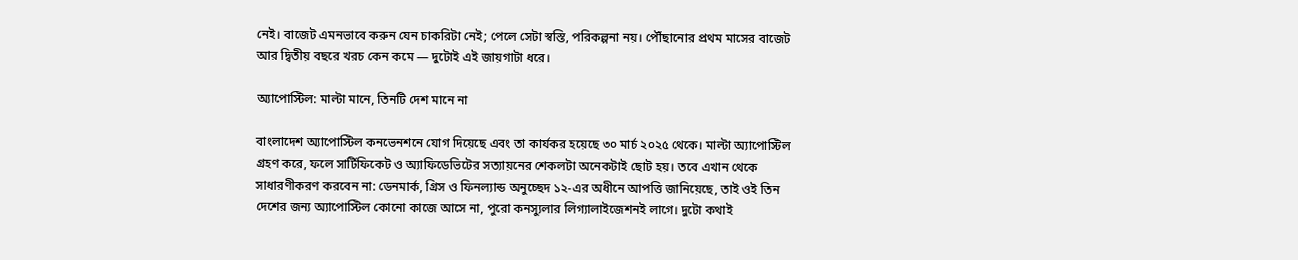নেই। বাজেট এমনভাবে করুন যেন চাকরিটা নেই; পেলে সেটা স্বস্তি, পরিকল্পনা নয়। পৌঁছানোর প্রথম মাসের বাজেট আর দ্বিতীয় বছরে খরচ কেন কমে — দুটোই এই জায়গাটা ধরে।

অ্যাপোস্টিল: মাল্টা মানে, তিনটি দেশ মানে না

বাংলাদেশ অ্যাপোস্টিল কনভেনশনে যোগ দিয়েছে এবং তা কার্যকর হয়েছে ৩০ মার্চ ২০২৫ থেকে। মাল্টা অ্যাপোস্টিল গ্রহণ করে, ফলে সার্টিফিকেট ও অ্যাফিডেভিটের সত্যায়নের শেকলটা অনেকটাই ছোট হয়। তবে এখান থেকে সাধারণীকরণ করবেন না: ডেনমার্ক, গ্রিস ও ফিনল্যান্ড অনুচ্ছেদ ১২-এর অধীনে আপত্তি জানিয়েছে, তাই ওই তিন দেশের জন্য অ্যাপোস্টিল কোনো কাজে আসে না, পুরো কনস্যুলার লিগ্যালাইজেশনই লাগে। দুটো কথাই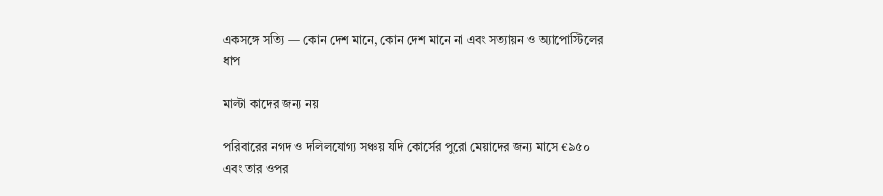একসঙ্গে সত্যি — কোন দেশ মানে, কোন দেশ মানে না এবং সত্যায়ন ও অ্যাপোস্টিলের ধাপ

মাল্টা কাদের জন্য নয়

পরিবারের নগদ ও দলিলযোগ্য সঞ্চয় যদি কোর্সের পুরো মেয়াদের জন্য মাসে €৯৫০ এবং তার ওপর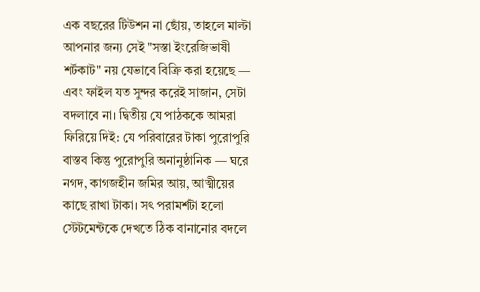এক বছরের টিউশন না ছোঁয়, তাহলে মাল্টা আপনার জন্য সেই "সস্তা ইংরেজিভাষী শর্টকাট" নয় যেভাবে বিক্রি করা হয়েছে — এবং ফাইল যত সুন্দর করেই সাজান, সেটা বদলাবে না। দ্বিতীয় যে পাঠককে আমরা ফিরিয়ে দিই: যে পরিবারের টাকা পুরোপুরি বাস্তব কিন্তু পুরোপুরি অনানুষ্ঠানিক — ঘরে নগদ, কাগজহীন জমির আয়, আত্মীয়ের কাছে রাখা টাকা। সৎ পরামর্শটা হলো স্টেটমেন্টকে দেখতে ঠিক বানানোর বদলে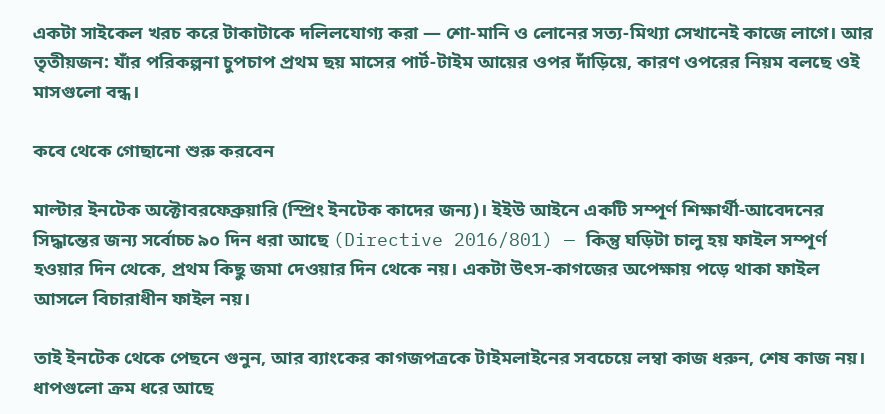একটা সাইকেল খরচ করে টাকাটাকে দলিলযোগ্য করা — শো-মানি ও লোনের সত্য-মিথ্যা সেখানেই কাজে লাগে। আর তৃতীয়জন: যাঁর পরিকল্পনা চুপচাপ প্রথম ছয় মাসের পার্ট-টাইম আয়ের ওপর দাঁড়িয়ে, কারণ ওপরের নিয়ম বলছে ওই মাসগুলো বন্ধ।

কবে থেকে গোছানো শুরু করবেন

মাল্টার ইনটেক অক্টোবরফেব্রুয়ারি (স্প্রিং ইনটেক কাদের জন্য)। ইইউ আইনে একটি সম্পূর্ণ শিক্ষার্থী-আবেদনের সিদ্ধান্তের জন্য সর্বোচ্চ ৯০ দিন ধরা আছে (Directive 2016/801) — কিন্তু ঘড়িটা চালু হয় ফাইল সম্পূর্ণ হওয়ার দিন থেকে, প্রথম কিছু জমা দেওয়ার দিন থেকে নয়। একটা উৎস-কাগজের অপেক্ষায় পড়ে থাকা ফাইল আসলে বিচারাধীন ফাইল নয়।

তাই ইনটেক থেকে পেছনে গুনুন, আর ব্যাংকের কাগজপত্রকে টাইমলাইনের সবচেয়ে লম্বা কাজ ধরুন, শেষ কাজ নয়। ধাপগুলো ক্রম ধরে আছে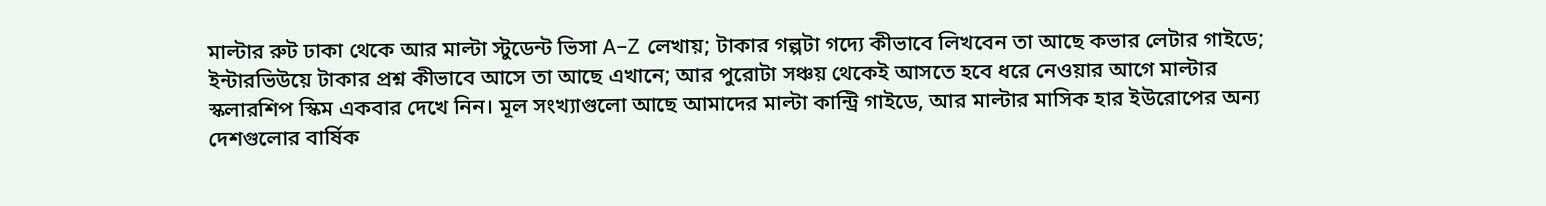মাল্টার রুট ঢাকা থেকে আর মাল্টা স্টুডেন্ট ভিসা A–Z লেখায়; টাকার গল্পটা গদ্যে কীভাবে লিখবেন তা আছে কভার লেটার গাইডে; ইন্টারভিউয়ে টাকার প্রশ্ন কীভাবে আসে তা আছে এখানে; আর পুরোটা সঞ্চয় থেকেই আসতে হবে ধরে নেওয়ার আগে মাল্টার স্কলারশিপ স্কিম একবার দেখে নিন। মূল সংখ্যাগুলো আছে আমাদের মাল্টা কান্ট্রি গাইডে, আর মাল্টার মাসিক হার ইউরোপের অন্য দেশগুলোর বার্ষিক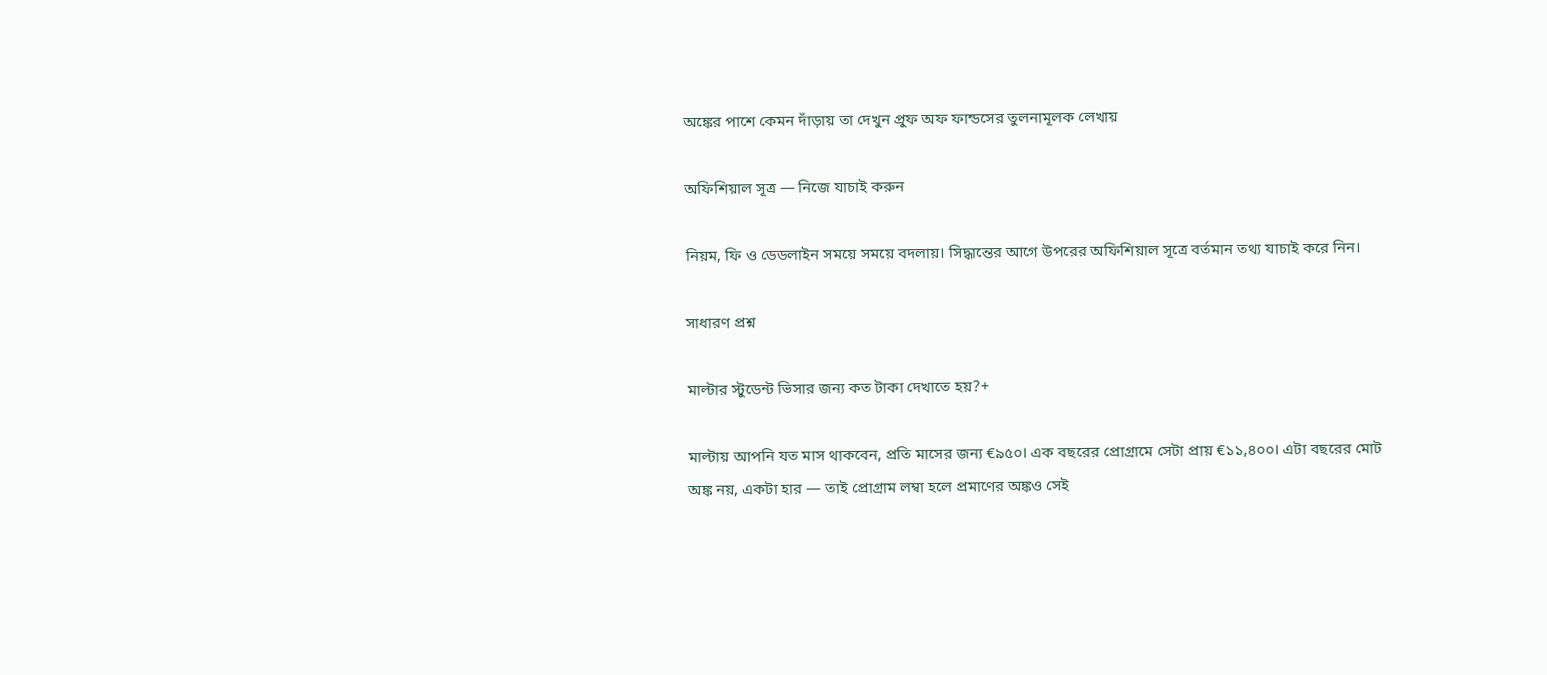অঙ্কের পাশে কেমন দাঁড়ায় তা দেখুন প্রুফ অফ ফান্ডসের তুলনামূলক লেখায়

অফিশিয়াল সূত্র — নিজে যাচাই করুন

নিয়ম, ফি ও ডেডলাইন সময়ে সময়ে বদলায়। সিদ্ধান্তের আগে উপরের অফিশিয়াল সূত্রে বর্তমান তথ্য যাচাই করে নিন।

সাধারণ প্রশ্ন

মাল্টার স্টুডেন্ট ভিসার জন্য কত টাকা দেখাতে হয়?+

মাল্টায় আপনি যত মাস থাকবেন, প্রতি মাসের জন্য €৯৫০। এক বছরের প্রোগ্রামে সেটা প্রায় €১১,৪০০। এটা বছরের মোট অঙ্ক নয়, একটা হার — তাই প্রোগ্রাম লম্বা হলে প্রমাণের অঙ্কও সেই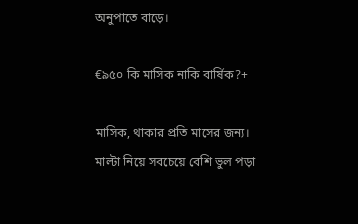অনুপাতে বাড়ে।

€৯৫০ কি মাসিক নাকি বার্ষিক?+

মাসিক, থাকার প্রতি মাসের জন্য। মাল্টা নিয়ে সবচেয়ে বেশি ভুল পড়া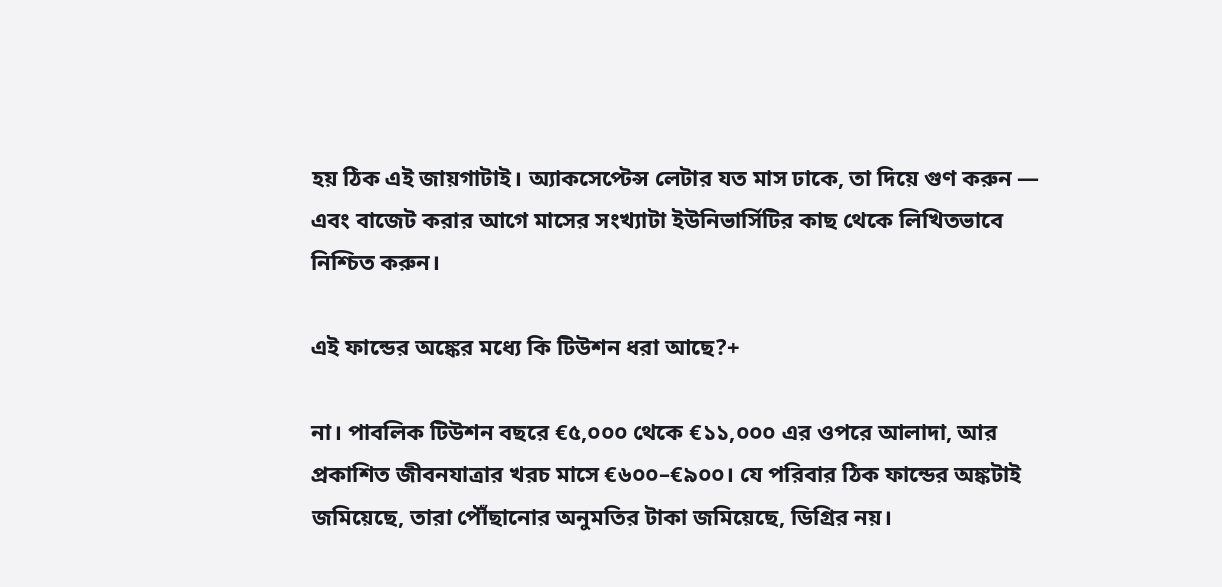হয় ঠিক এই জায়গাটাই। অ্যাকসেপ্টেন্স লেটার যত মাস ঢাকে, তা দিয়ে গুণ করুন — এবং বাজেট করার আগে মাসের সংখ্যাটা ইউনিভার্সিটির কাছ থেকে লিখিতভাবে নিশ্চিত করুন।

এই ফান্ডের অঙ্কের মধ্যে কি টিউশন ধরা আছে?+

না। পাবলিক টিউশন বছরে €৫,০০০ থেকে €১১,০০০ এর ওপরে আলাদা, আর প্রকাশিত জীবনযাত্রার খরচ মাসে €৬০০–€৯০০। যে পরিবার ঠিক ফান্ডের অঙ্কটাই জমিয়েছে, তারা পৌঁছানোর অনুমতির টাকা জমিয়েছে, ডিগ্রির নয়।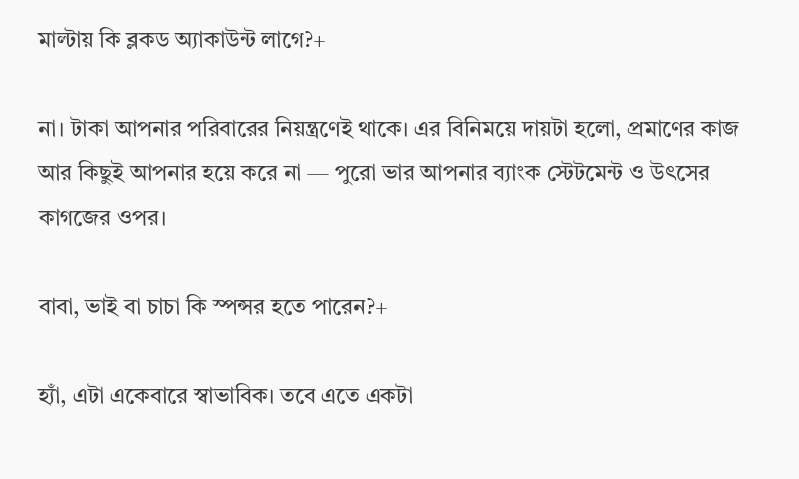মাল্টায় কি ব্লকড অ্যাকাউন্ট লাগে?+

না। টাকা আপনার পরিবারের নিয়ন্ত্রণেই থাকে। এর বিনিময়ে দায়টা হলো, প্রমাণের কাজ আর কিছুই আপনার হয়ে করে না — পুরো ভার আপনার ব্যাংক স্টেটমেন্ট ও উৎসের কাগজের ওপর।

বাবা, ভাই বা চাচা কি স্পন্সর হতে পারেন?+

হ্যাঁ, এটা একেবারে স্বাভাবিক। তবে এতে একটা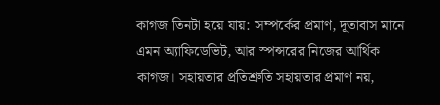কাগজ তিনটা হয়ে যায়: সম্পর্কের প্রমাণ, দূতাবাস মানে এমন অ্যাফিডেভিট, আর স্পন্সরের নিজের আর্থিক কাগজ। সহায়তার প্রতিশ্রুতি সহায়তার প্রমাণ নয়,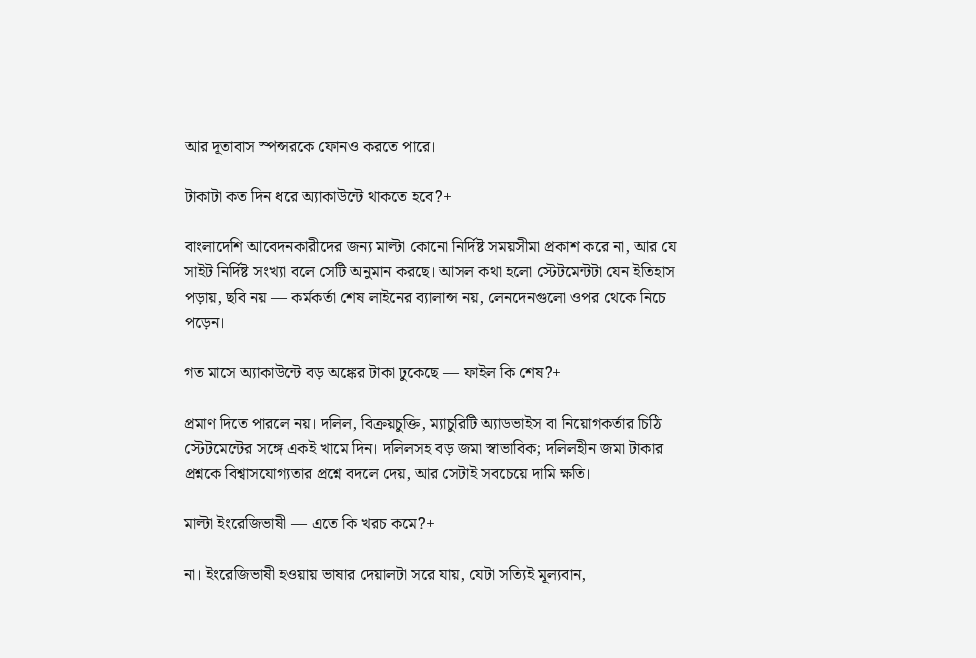আর দূতাবাস স্পন্সরকে ফোনও করতে পারে।

টাকাটা কত দিন ধরে অ্যাকাউন্টে থাকতে হবে?+

বাংলাদেশি আবেদনকারীদের জন্য মাল্টা কোনো নির্দিষ্ট সময়সীমা প্রকাশ করে না, আর যে সাইট নির্দিষ্ট সংখ্যা বলে সেটি অনুমান করছে। আসল কথা হলো স্টেটমেন্টটা যেন ইতিহাস পড়ায়, ছবি নয় — কর্মকর্তা শেষ লাইনের ব্যালান্স নয়, লেনদেনগুলো ওপর থেকে নিচে পড়েন।

গত মাসে অ্যাকাউন্টে বড় অঙ্কের টাকা ঢুকেছে — ফাইল কি শেষ?+

প্রমাণ দিতে পারলে নয়। দলিল, বিক্রয়চুক্তি, ম্যাচুরিটি অ্যাডভাইস বা নিয়োগকর্তার চিঠি স্টেটমেন্টের সঙ্গে একই খামে দিন। দলিলসহ বড় জমা স্বাভাবিক; দলিলহীন জমা টাকার প্রশ্নকে বিশ্বাসযোগ্যতার প্রশ্নে বদলে দেয়, আর সেটাই সবচেয়ে দামি ক্ষতি।

মাল্টা ইংরেজিভাষী — এতে কি খরচ কমে?+

না। ইংরেজিভাষী হওয়ায় ভাষার দেয়ালটা সরে যায়, যেটা সত্যিই মূল্যবান,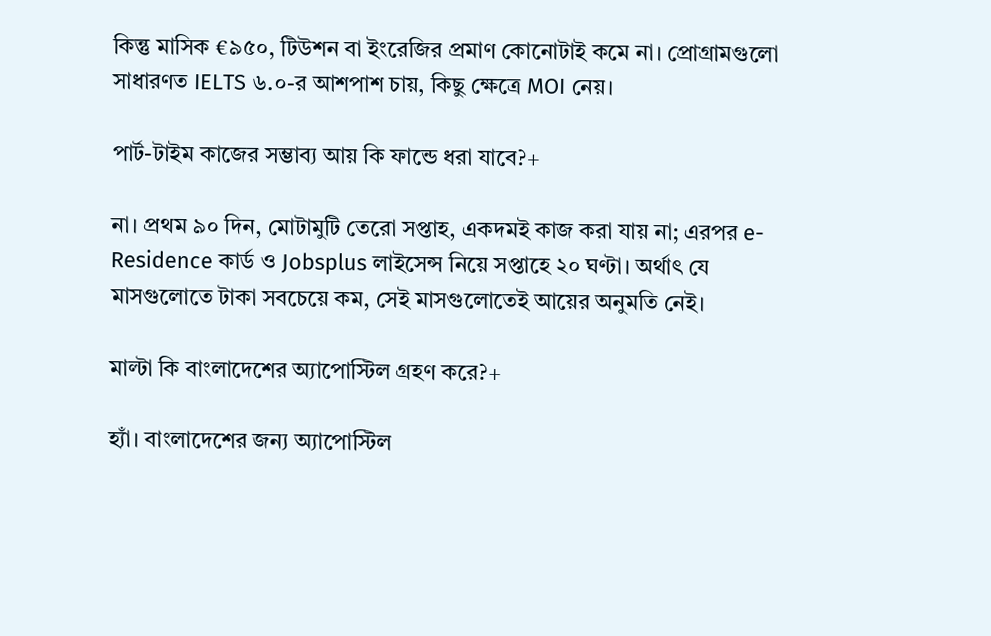কিন্তু মাসিক €৯৫০, টিউশন বা ইংরেজির প্রমাণ কোনোটাই কমে না। প্রোগ্রামগুলো সাধারণত IELTS ৬.০-র আশপাশ চায়, কিছু ক্ষেত্রে MOI নেয়।

পার্ট-টাইম কাজের সম্ভাব্য আয় কি ফান্ডে ধরা যাবে?+

না। প্রথম ৯০ দিন, মোটামুটি তেরো সপ্তাহ, একদমই কাজ করা যায় না; এরপর e-Residence কার্ড ও Jobsplus লাইসেন্স নিয়ে সপ্তাহে ২০ ঘণ্টা। অর্থাৎ যে মাসগুলোতে টাকা সবচেয়ে কম, সেই মাসগুলোতেই আয়ের অনুমতি নেই।

মাল্টা কি বাংলাদেশের অ্যাপোস্টিল গ্রহণ করে?+

হ্যাঁ। বাংলাদেশের জন্য অ্যাপোস্টিল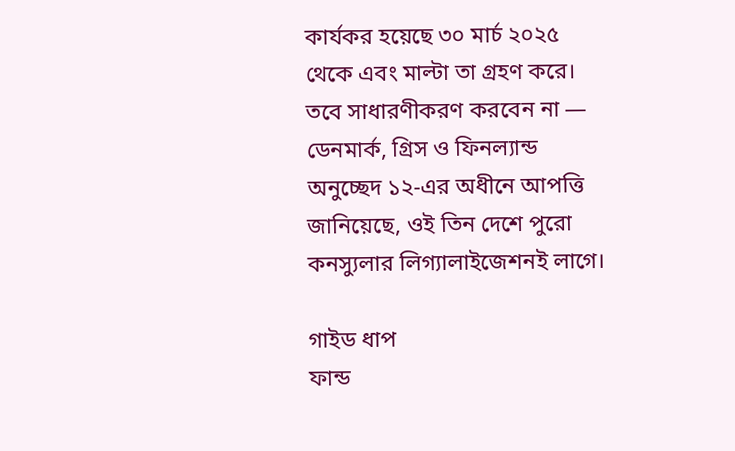কার্যকর হয়েছে ৩০ মার্চ ২০২৫ থেকে এবং মাল্টা তা গ্রহণ করে। তবে সাধারণীকরণ করবেন না — ডেনমার্ক, গ্রিস ও ফিনল্যান্ড অনুচ্ছেদ ১২-এর অধীনে আপত্তি জানিয়েছে, ওই তিন দেশে পুরো কনস্যুলার লিগ্যালাইজেশনই লাগে।

গাইড ধাপ
ফান্ড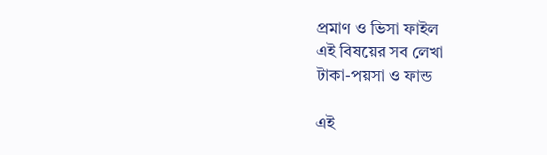প্রমাণ ও ভিসা ফাইল
এই বিষয়ের সব লেখা
টাকা-পয়সা ও ফান্ড

এই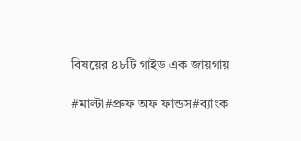বিষয়ের ৪৮টি গাইড এক জায়গায়

#মাল্টা#প্রুফ অফ ফান্ডস#ব্যাংক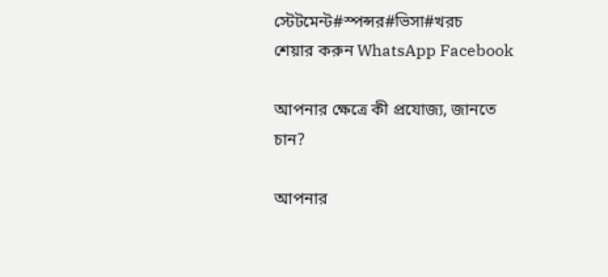স্টেটমেন্ট#স্পন্সর#ভিসা#খরচ
শেয়ার করুন WhatsApp Facebook

আপনার ক্ষেত্রে কী প্রযোজ্য, জানতে চান?

আপনার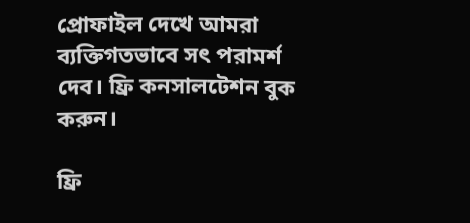প্রোফাইল দেখে আমরা ব্যক্তিগতভাবে সৎ পরামর্শ দেব। ফ্রি কনসালটেশন বুক করুন।

ফ্রি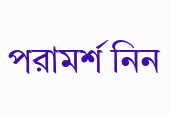পরামর্শ নিন